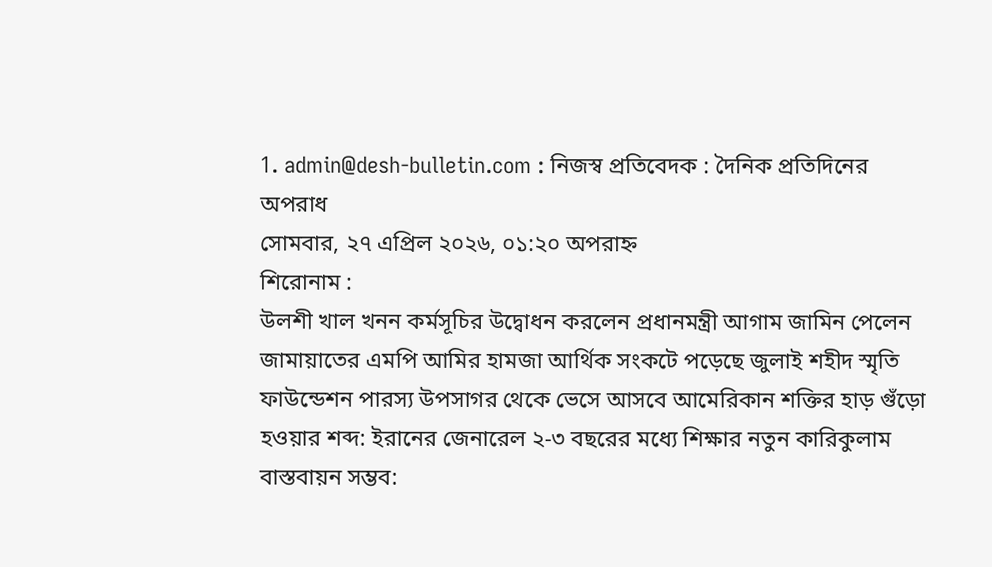1. admin@desh-bulletin.com : নিজস্ব প্রতিবেদক : দৈনিক প্রতিদিনের অপরাধ
সোমবার, ২৭ এপ্রিল ২০২৬, ০১:২০ অপরাহ্ন
শিরোনাম :
উলশী খাল খনন কর্মসূচির উদ্বোধন করলেন প্রধানমন্ত্রী আগাম জামিন পেলেন জামায়াতের এমপি আমির হামজা আর্থিক সংকটে পড়েছে জুলাই শহীদ স্মৃতি ফাউন্ডেশন পারস্য উপসাগর থেকে ভেসে আসবে আমেরিকান শক্তির হাড় গুঁড়ো হওয়ার শব্দ: ইরানের জেনারেল ২-৩ বছরের মধ্যে শিক্ষার নতুন কারিকুলাম বাস্তবায়ন সম্ভব: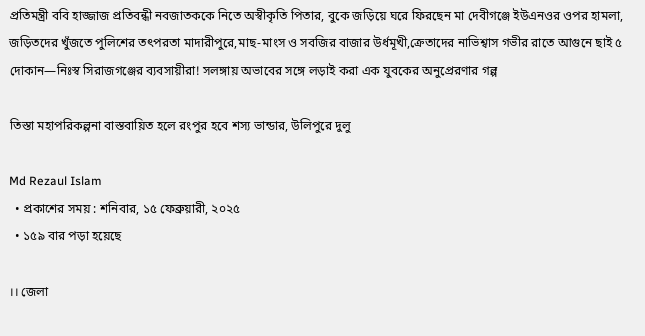প্রতিমন্ত্রী ববি হাজ্জাজ প্রতিবন্ধী নবজাতককে নিতে অস্বীকৃতি পিতার, বুকে জড়িয়ে ঘরে ফিরছেন মা দেবীগঞ্জে ইউএনওর ওপর হামলা, জড়িতদের খুঁজতে পুলিশের তৎপরতা মাদারীপুরে,মাছ-মাংস ও সবজির বাজার উর্ধমূখী,ক্রেতাদের নাভিশ্বাস গভীর রাতে আগুনে ছাই ৫ দোকান—নিঃস্ব সিরাজগঞ্জের ব্যবসায়ীরা! সলঙ্গায় অভাবের সঙ্গে লড়াই করা এক যুবকের অনুপ্রেরণার গল্প

তিস্তা মহাপরিকল্পনা বাস্তবায়িত হলে রংপুর হবে শস্য ভান্ডার, উলিপুরে দুলু

Md Rezaul Islam
  • প্রকাশের সময় : শনিবার, ১৫ ফেব্রুয়ারী, ২০২৫
  • ১৫৯ বার পড়া হয়েছে

।। জেলা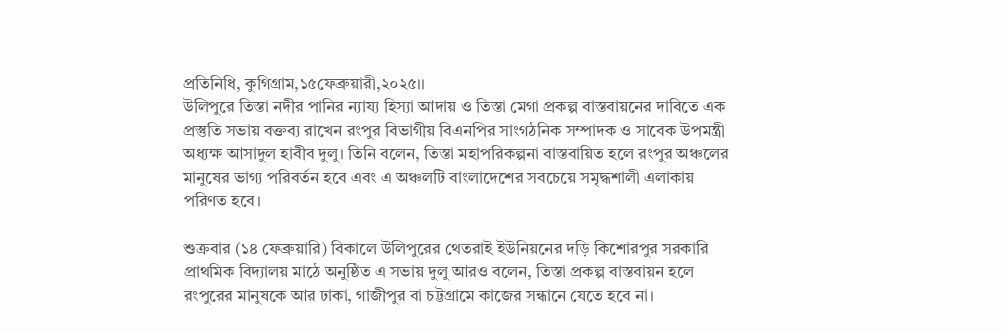প্রতিনিধি, কুগিগ্রাম,১৫ফেব্রুয়ারী,২০২৫।।
উলিপুরে তিস্তা নদীর পানির ন্যায্য হিস্যা আদায় ও তিস্তা মেগা প্রকল্প বাস্তবায়নের দাবিতে এক প্রস্তুতি সভায় বক্তব্য রাখেন রংপুর বিভাগীয় বিএনপির সাংগঠনিক সম্পাদক ও সাবেক উপমন্ত্রী অধ্যক্ষ আসাদুল হাবীব দুলু। তিনি বলেন, তিস্তা মহাপরিকল্পনা বাস্তবায়িত হলে রংপুর অঞ্চলের মানুষের ভাগ্য পরিবর্তন হবে এবং এ অঞ্চলটি বাংলাদেশের সবচেয়ে সমৃদ্ধশালী এলাকায় পরিণত হবে।

শুক্রবার (১৪ ফেব্রুয়ারি) বিকালে উলিপুরের থেতরাই ইউনিয়নের দড়ি কিশোরপুর সরকারি প্রাথমিক বিদ্যালয় মাঠে অনুষ্ঠিত এ সভায় দুলু আরও বলেন, তিস্তা প্রকল্প বাস্তবায়ন হলে রংপুরের মানুষকে আর ঢাকা, গাজীপুর বা চট্টগ্রামে কাজের সন্ধানে যেতে হবে না।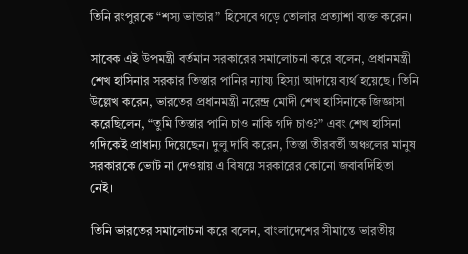তিনি রংপুরকে “শস্য ভান্ডার” হিসেবে গড়ে তোলার প্রত্যাশা ব্যক্ত করেন।

সাবেক এই উপমন্ত্রী বর্তমান সরকারের সমালোচনা করে বলেন, প্রধানমন্ত্রী শেখ হাসিনার সরকার তিস্তার পানির ন্যায্য হিস্যা আদায়ে ব্যর্থ হয়েছে। তিনি উল্লেখ করেন, ভারতের প্রধানমন্ত্রী নরেন্দ্র মোদী শেখ হাসিনাকে জিজ্ঞাসা করেছিলেন, “তুমি তিস্তার পানি চাও নাকি গদি চাও?” এবং শেখ হাসিনা গদিকেই প্রাধান্য দিয়েছেন। দুলু দাবি করেন, তিস্তা তীরবর্তী অঞ্চলের মানুষ সরকারকে ভোট না দেওয়ায় এ বিষয়ে সরকারের কোনো জবাবদিহিতা নেই।

তিনি ভারতের সমালোচনা করে বলেন, বাংলাদেশের সীমান্তে ভারতীয়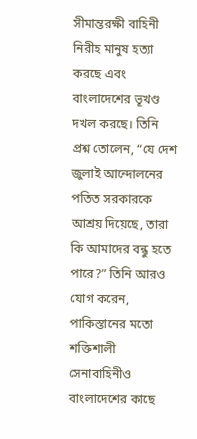সীমান্তরক্ষী বাহিনী নিরীহ মানুষ হত্যা করছে এবং বাংলাদেশের ভূখণ্ড দখল করছে। তিনি প্রশ্ন তোলেন, “যে দেশ জুলাই আন্দোলনের পতিত সরকারকে আশ্রয় দিয়েছে, তারা কি আমাদের বন্ধু হতে পারে?” তিনি আরও যোগ করেন, পাকিস্তানের মতো শক্তিশালী সেনাবাহিনীও বাংলাদেশের কাছে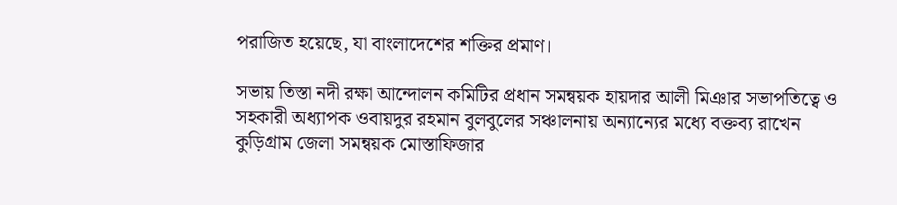পরাজিত হয়েছে, যা বাংলাদেশের শক্তির প্রমাণ।

সভায় তিস্তা নদী রক্ষা আন্দোলন কমিটির প্রধান সমন্বয়ক হায়দার আলী মিঞার সভাপতিত্বে ও সহকারী অধ্যাপক ওবায়দুর রহমান বুলবুলের সঞ্চালনায় অন্যান্যের মধ্যে বক্তব্য রাখেন কুড়িগ্রাম জেলা সমন্বয়ক মোস্তাফিজার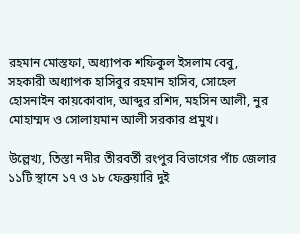রহমান মোস্তফা, অধ্যাপক শফিকুল ইসলাম বেবু, সহকারী অধ্যাপক হাসিবুর রহমান হাসিব, সোহেল হোসনাইন কায়কোবাদ, আব্দুর রশিদ, মহসিন আলী, নুর মোহাম্মদ ও সোলায়মান আলী সরকার প্রমুখ।

উল্লেখ্য, তিস্তা নদীর তীরবর্তী রংপুর বিভাগের পাঁচ জেলার ১১টি স্থানে ১৭ ও ১৮ ফেব্রুয়ারি দুই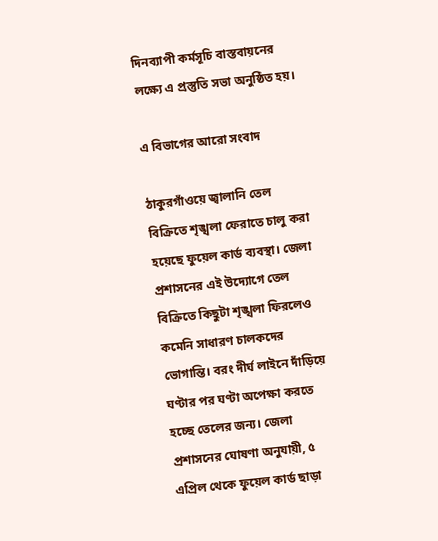দিনব্যাপী কর্মসূচি বাস্তবায়নের লক্ষ্যে এ প্রস্তুতি সভা অনুষ্ঠিত হয়।

এ বিভাগের আরো সংবাদ

ঠাকুরগাঁওয়ে জ্বালানি তেল বিক্রিতে শৃঙ্খলা ফেরাতে চালু করা হয়েছে ফুয়েল কার্ড ব্যবস্থা। জেলা প্রশাসনের এই উদ্যোগে তেল বিক্রিতে কিছুটা শৃঙ্খলা ফিরলেও কমেনি সাধারণ চালকদের ভোগান্তি। বরং দীর্ঘ লাইনে দাঁড়িয়ে ঘণ্টার পর ঘণ্টা অপেক্ষা করতে হচ্ছে তেলের জন্য। জেলা প্রশাসনের ঘোষণা অনুযায়ী, ৫ এপ্রিল থেকে ফুয়েল কার্ড ছাড়া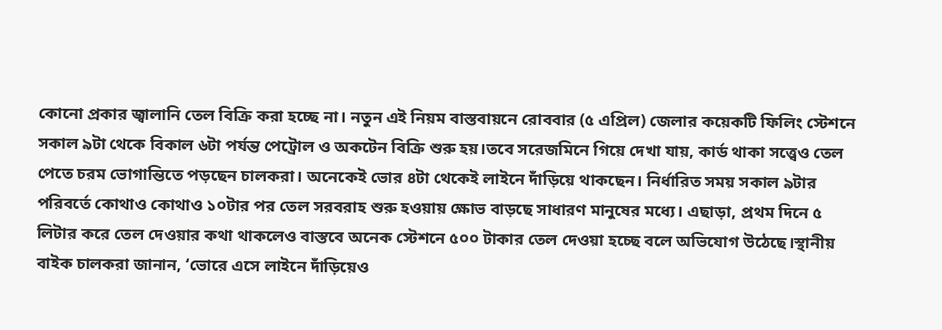কোনো প্রকার জ্বালানি তেল বিক্রি করা হচ্ছে না। নতুন এই নিয়ম বাস্তবায়নে রোববার (৫ এপ্রিল) জেলার কয়েকটি ফিলিং স্টেশনে সকাল ৯টা থেকে বিকাল ৬টা পর্যন্ত পেট্রোল ও অকটেন বিক্রি শুরু হয়।তবে সরেজমিনে গিয়ে দেখা যায়, কার্ড থাকা সত্ত্বেও তেল পেতে চরম ভোগান্তিতে পড়ছেন চালকরা। অনেকেই ভোর ৪টা থেকেই লাইনে দাঁড়িয়ে থাকছেন। নির্ধারিত সময় সকাল ৯টার পরিবর্তে কোথাও কোথাও ১০টার পর তেল সরবরাহ শুরু হওয়ায় ক্ষোভ বাড়ছে সাধারণ মানুষের মধ্যে। এছাড়া, প্রথম দিনে ৫ লিটার করে তেল দেওয়ার কথা থাকলেও বাস্তবে অনেক স্টেশনে ৫০০ টাকার তেল দেওয়া হচ্ছে বলে অভিযোগ উঠেছে।স্থানীয় বাইক চালকরা জানান, ‘ভোরে এসে লাইনে দাঁড়িয়েও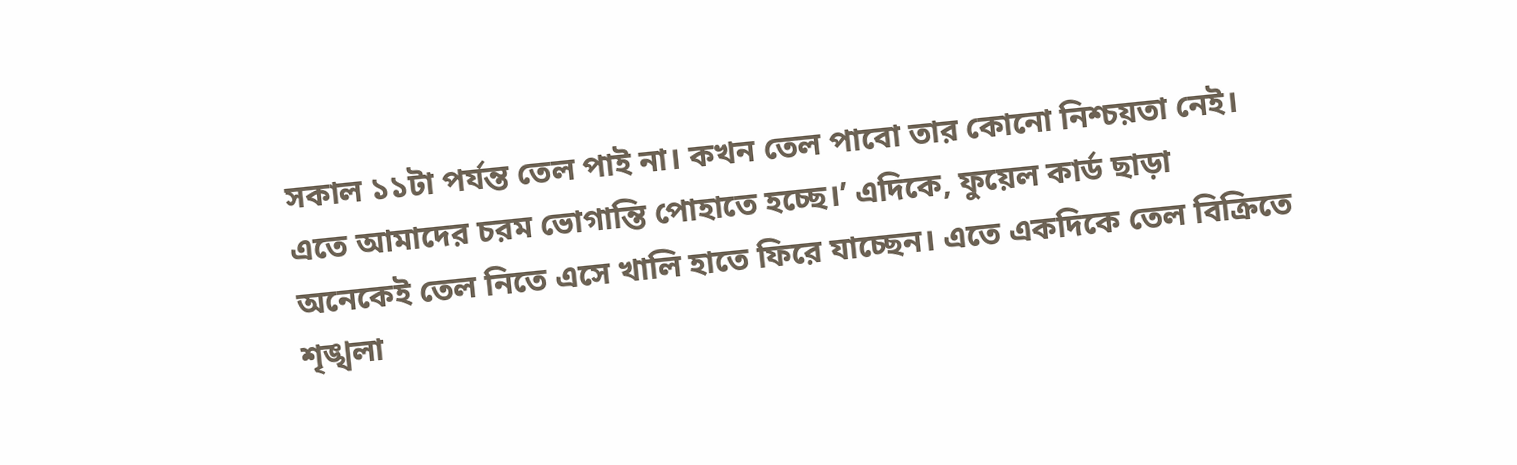সকাল ১১টা পর্যন্ত তেল পাই না। কখন তেল পাবো তার কোনো নিশ্চয়তা নেই। এতে আমাদের চরম ভোগান্তি পোহাতে হচ্ছে।’ এদিকে, ফুয়েল কার্ড ছাড়া অনেকেই তেল নিতে এসে খালি হাতে ফিরে যাচ্ছেন। এতে একদিকে তেল বিক্রিতে শৃঙ্খলা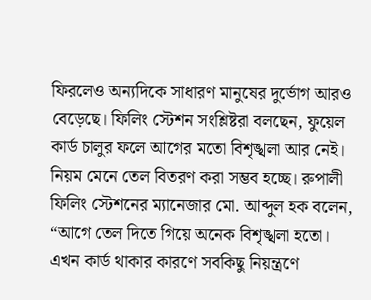ফিরলেও অন্যদিকে সাধারণ মানুষের দুর্ভোগ আরও বেড়েছে। ফিলিং স্টেশন সংশ্লিষ্টরা বলছেন, ফুয়েল কার্ড চালুর ফলে আগের মতো বিশৃঙ্খলা আর নেই। নিয়ম মেনে তেল বিতরণ করা সম্ভব হচ্ছে। রুপালী ফিলিং স্টেশনের ম্যানেজার মো. আব্দুল হক বলেন, “আগে তেল দিতে গিয়ে অনেক বিশৃঙ্খলা হতো। এখন কার্ড থাকার কারণে সবকিছু নিয়ন্ত্রণে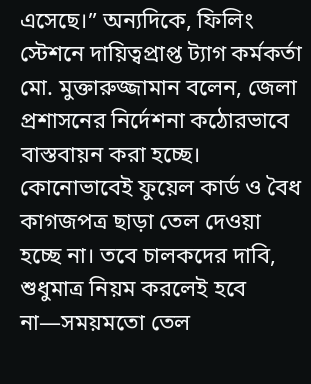এসেছে।” অন্যদিকে, ফিলিং স্টেশনে দায়িত্বপ্রাপ্ত ট্যাগ কর্মকর্তা মো. মুক্তারুজ্জামান বলেন, জেলা প্রশাসনের নির্দেশনা কঠোরভাবে বাস্তবায়ন করা হচ্ছে। কোনোভাবেই ফুয়েল কার্ড ও বৈধ কাগজপত্র ছাড়া তেল দেওয়া হচ্ছে না। তবে চালকদের দাবি, শুধুমাত্র নিয়ম করলেই হবে না—সময়মতো তেল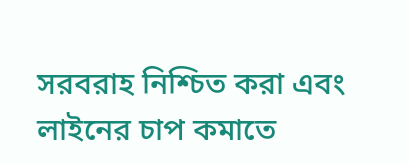সরবরাহ নিশ্চিত করা এবং লাইনের চাপ কমাতে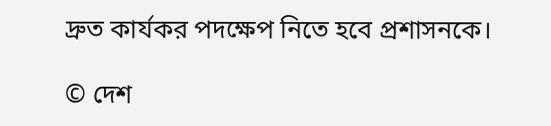দ্রুত কার্যকর পদক্ষেপ নিতে হবে প্রশাসনকে।

© দেশ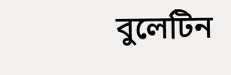বুলেটিন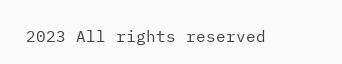2023 All rights reserved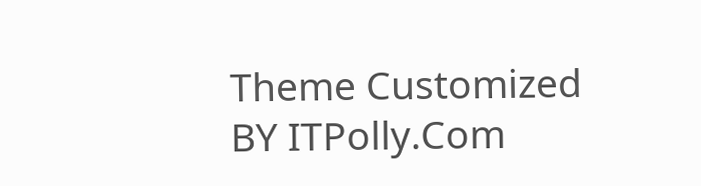Theme Customized BY ITPolly.Com